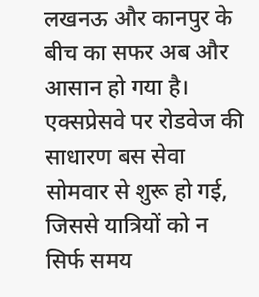लखनऊ और कानपुर के बीच का सफर अब और आसान हो गया है। एक्सप्रेसवे पर रोडवेज की साधारण बस सेवा सोमवार से शुरू हो गई, जिससे यात्रियों को न सिर्फ समय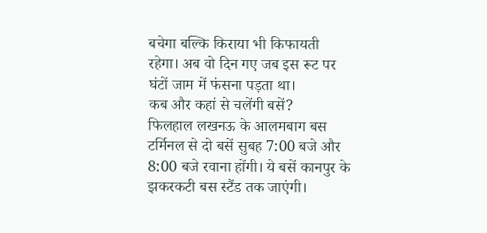बचेगा बल्कि किराया भी किफायती रहेगा। अब वो दिन गए जब इस रूट पर घंटों जाम में फंसना पड़ता था।
कब और कहां से चलेंगी बसें?
फिलहाल लखनऊ के आलमबाग बस टर्मिनल से दो बसें सुबह 7:00 बजे और 8:00 बजे रवाना होंगी। ये बसें कानपुर के झकरकटी बस स्टैंड तक जाएंगी।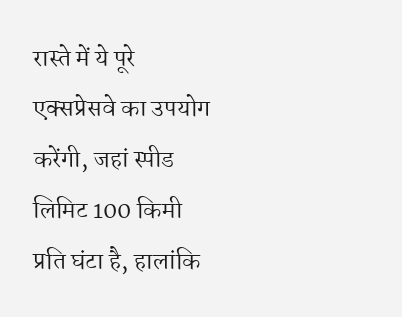रास्ते में ये पूरे एक्सप्रेसवे का उपयोग करेंगी, जहां स्पीड लिमिट 100 किमी प्रति घंटा है, हालांकि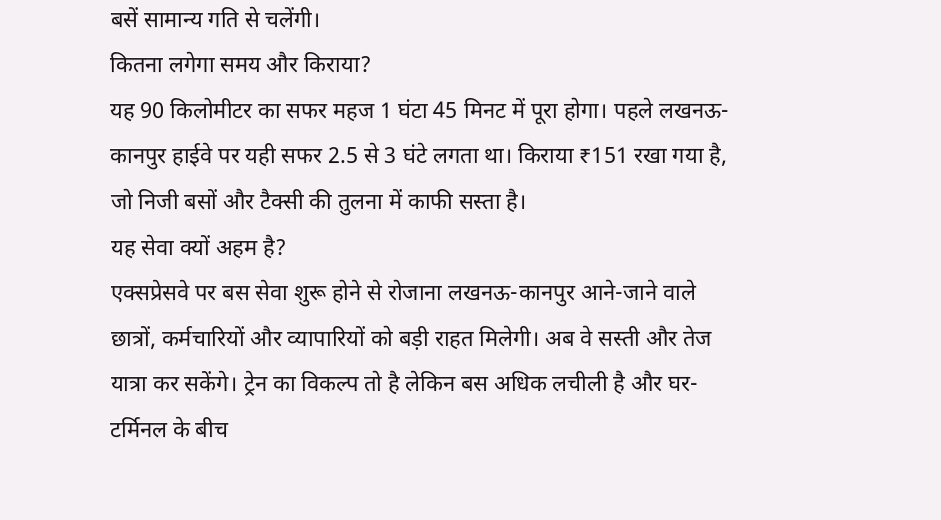बसें सामान्य गति से चलेंगी।
कितना लगेगा समय और किराया?
यह 90 किलोमीटर का सफर महज 1 घंटा 45 मिनट में पूरा होगा। पहले लखनऊ-कानपुर हाईवे पर यही सफर 2.5 से 3 घंटे लगता था। किराया ₹151 रखा गया है, जो निजी बसों और टैक्सी की तुलना में काफी सस्ता है।
यह सेवा क्यों अहम है?
एक्सप्रेसवे पर बस सेवा शुरू होने से रोजाना लखनऊ-कानपुर आने-जाने वाले छात्रों, कर्मचारियों और व्यापारियों को बड़ी राहत मिलेगी। अब वे सस्ती और तेज यात्रा कर सकेंगे। ट्रेन का विकल्प तो है लेकिन बस अधिक लचीली है और घर-टर्मिनल के बीच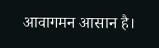आवागमन आसान है।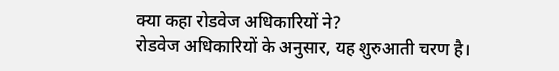क्या कहा रोडवेज अधिकारियों ने?
रोडवेज अधिकारियों के अनुसार, यह शुरुआती चरण है।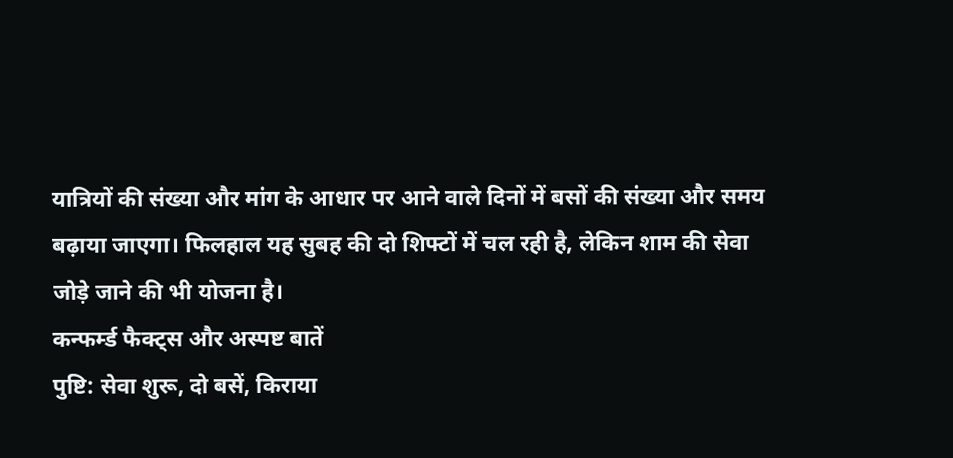यात्रियों की संख्या और मांग के आधार पर आने वाले दिनों में बसों की संख्या और समय बढ़ाया जाएगा। फिलहाल यह सुबह की दो शिफ्टों में चल रही है, लेकिन शाम की सेवा जोड़े जाने की भी योजना है।
कन्फर्म्ड फैक्ट्स और अस्पष्ट बातें
पुष्टि: सेवा शुरू, दो बसें, किराया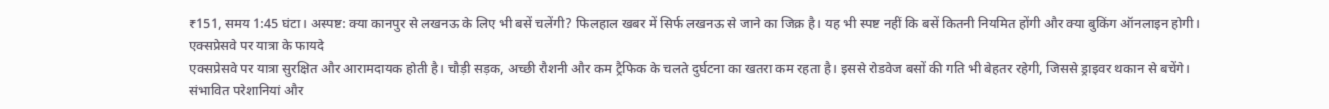₹151, समय 1:45 घंटा। अस्पष्ट: क्या कानपुर से लखनऊ के लिए भी बसें चलेंगी? फिलहाल खबर में सिर्फ लखनऊ से जाने का जिक्र है। यह भी स्पष्ट नहीं कि बसें कितनी नियमित होंगी और क्या बुकिंग ऑनलाइन होगी।
एक्सप्रेसवे पर यात्रा के फायदे
एक्सप्रेसवे पर यात्रा सुरक्षित और आरामदायक होती है। चौड़ी सड़क, अच्छी रौशनी और कम ट्रैफिक के चलते दुर्घटना का खतरा कम रहता है। इससे रोडवेज बसों की गति भी बेहतर रहेगी, जिससे ड्राइवर थकान से बचेंगे।
संभावित परेशानियां और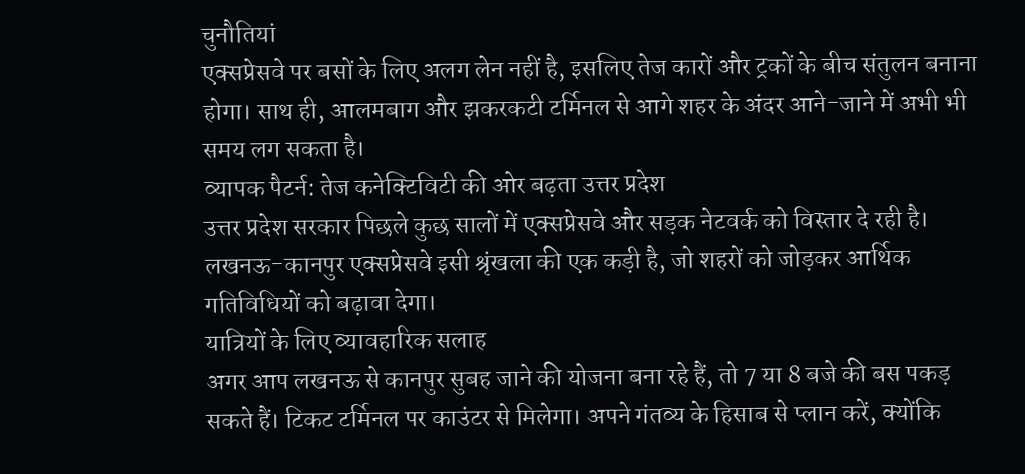चुनौतियां
एक्सप्रेसवे पर बसों के लिए अलग लेन नहीं है, इसलिए तेज कारों और ट्रकों के बीच संतुलन बनाना होगा। साथ ही, आलमबाग और झकरकटी टर्मिनल से आगे शहर के अंदर आने-जाने में अभी भी समय लग सकता है।
व्यापक पैटर्न: तेज कनेक्टिविटी की ओर बढ़ता उत्तर प्रदेश
उत्तर प्रदेश सरकार पिछले कुछ सालों में एक्सप्रेसवे और सड़क नेटवर्क को विस्तार दे रही है। लखनऊ-कानपुर एक्सप्रेसवे इसी श्रृंखला की एक कड़ी है, जो शहरों को जोड़कर आर्थिक गतिविधियों को बढ़ावा देगा।
यात्रियों के लिए व्यावहारिक सलाह
अगर आप लखनऊ से कानपुर सुबह जाने की योजना बना रहे हैं, तो 7 या 8 बजे की बस पकड़ सकते हैं। टिकट टर्मिनल पर काउंटर से मिलेगा। अपने गंतव्य के हिसाब से प्लान करें, क्योंकि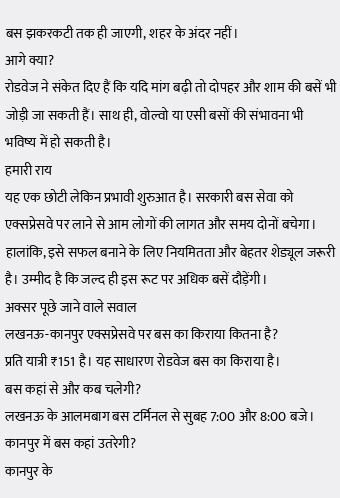बस झकरकटी तक ही जाएगी, शहर के अंदर नहीं।
आगे क्या?
रोडवेज ने संकेत दिए हैं कि यदि मांग बढ़ी तो दोपहर और शाम की बसें भी जोड़ी जा सकती हैं। साथ ही, वोल्वो या एसी बसों की संभावना भी भविष्य में हो सकती है।
हमारी राय
यह एक छोटी लेकिन प्रभावी शुरुआत है। सरकारी बस सेवा को एक्सप्रेसवे पर लाने से आम लोगों की लागत और समय दोनों बचेगा। हालांकि, इसे सफल बनाने के लिए नियमितता और बेहतर शेड्यूल जरूरी है। उम्मीद है कि जल्द ही इस रूट पर अधिक बसें दौड़ेंगी।
अक्सर पूछे जाने वाले सवाल
लखनऊ-कानपुर एक्सप्रेसवे पर बस का किराया कितना है?
प्रति यात्री ₹151 है। यह साधारण रोडवेज बस का किराया है।
बस कहां से और कब चलेगी?
लखनऊ के आलमबाग बस टर्मिनल से सुबह 7:00 और 8:00 बजे।
कानपुर में बस कहां उतरेगी?
कानपुर के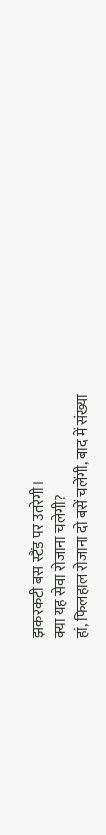झकरकटी बस स्टैंड पर उतरेगी।
क्या यह सेवा रोजाना चलेगी?
हां, फिलहाल रोजाना दो बसें चलेंगी, बाद में संख्या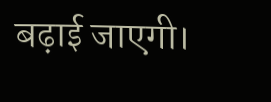बढ़ाई जाएगी।